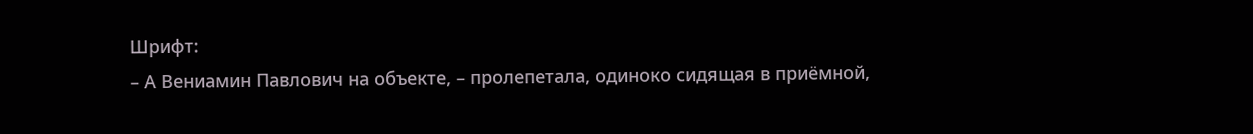Шрифт:
– А Вениамин Павлович на объекте, – пролепетала, одиноко сидящая в приёмной,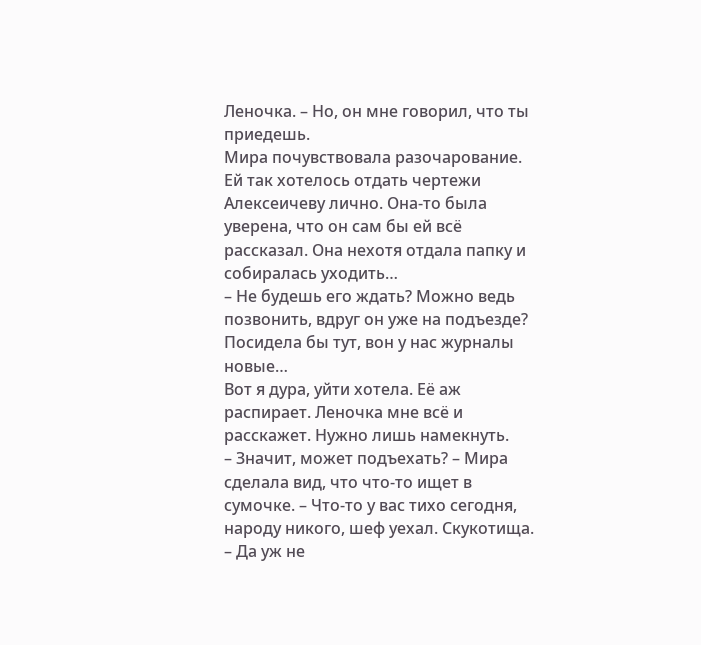Леночка. – Но, он мне говорил, что ты приедешь.
Мира почувствовала разочарование. Ей так хотелось отдать чертежи Алексеичеву лично. Она-то была уверена, что он сам бы ей всё рассказал. Она нехотя отдала папку и собиралась уходить…
– Не будешь его ждать? Можно ведь позвонить, вдруг он уже на подъезде? Посидела бы тут, вон у нас журналы новые…
Вот я дура, уйти хотела. Её аж распирает. Леночка мне всё и расскажет. Нужно лишь намекнуть.
– Значит, может подъехать? – Мира сделала вид, что что-то ищет в сумочке. – Что-то у вас тихо сегодня, народу никого, шеф уехал. Скукотища.
– Да уж не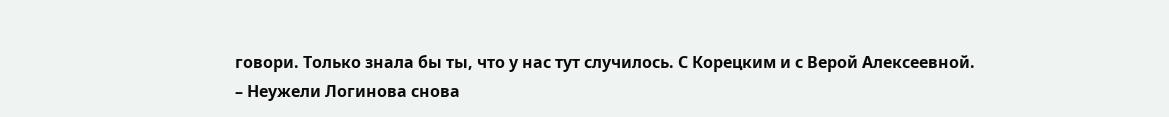говори. Только знала бы ты, что у нас тут случилось. С Корецким и с Верой Алексеевной.
– Неужели Логинова снова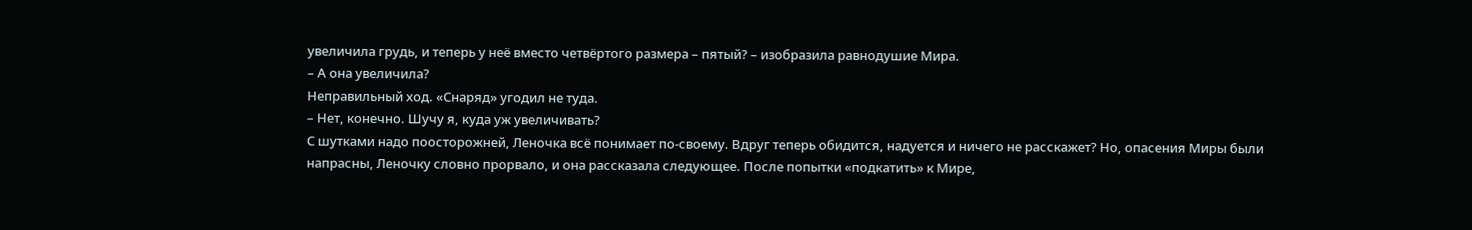увеличила грудь, и теперь у неё вместо четвёртого размера – пятый? – изобразила равнодушие Мира.
– А она увеличила?
Неправильный ход. «Снаряд» угодил не туда.
– Нет, конечно. Шучу я, куда уж увеличивать?
С шутками надо поосторожней, Леночка всё понимает по-своему. Вдруг теперь обидится, надуется и ничего не расскажет? Но, опасения Миры были напрасны, Леночку словно прорвало, и она рассказала следующее. После попытки «подкатить» к Мире,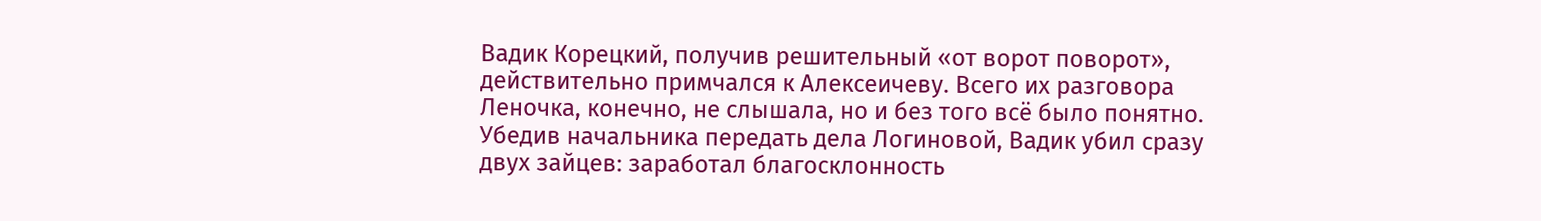Вадик Корецкий, получив решительный «от ворот поворот», действительно примчался к Алексеичеву. Всего их разговора Леночка, конечно, не слышала, но и без того всё было понятно. Убедив начальника передать дела Логиновой, Вадик убил сразу двух зайцев: заработал благосклонность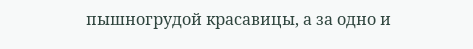пышногрудой красавицы, а за одно и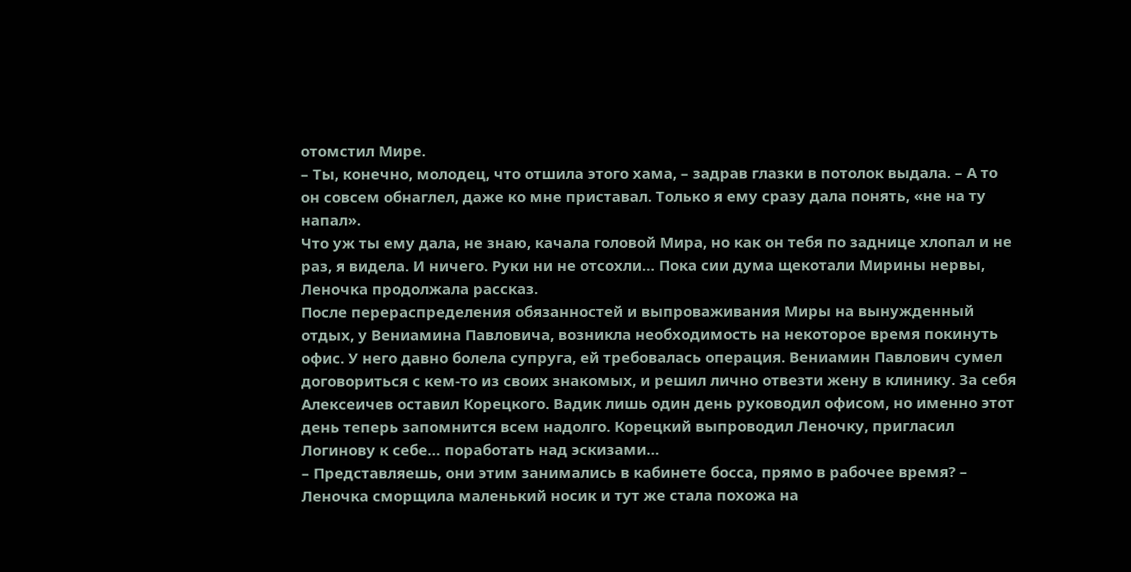отомстил Мире.
– Ты, конечно, молодец, что отшила этого хама, – задрав глазки в потолок выдала. – А то он совсем обнаглел, даже ко мне приставал. Только я ему сразу дала понять, «не на ту напал».
Что уж ты ему дала, не знаю, качала головой Мира, но как он тебя по заднице хлопал и не раз, я видела. И ничего. Руки ни не отсохли… Пока сии дума щекотали Мирины нервы, Леночка продолжала рассказ.
После перераспределения обязанностей и выпроваживания Миры на вынужденный отдых, у Вениамина Павловича, возникла необходимость на некоторое время покинуть офис. У него давно болела супруга, ей требовалась операция. Вениамин Павлович сумел договориться с кем-то из своих знакомых, и решил лично отвезти жену в клинику. За себя Алексеичев оставил Корецкого. Вадик лишь один день руководил офисом, но именно этот день теперь запомнится всем надолго. Корецкий выпроводил Леночку, пригласил Логинову к себе… поработать над эскизами…
– Представляешь, они этим занимались в кабинете босса, прямо в рабочее время? – Леночка сморщила маленький носик и тут же стала похожа на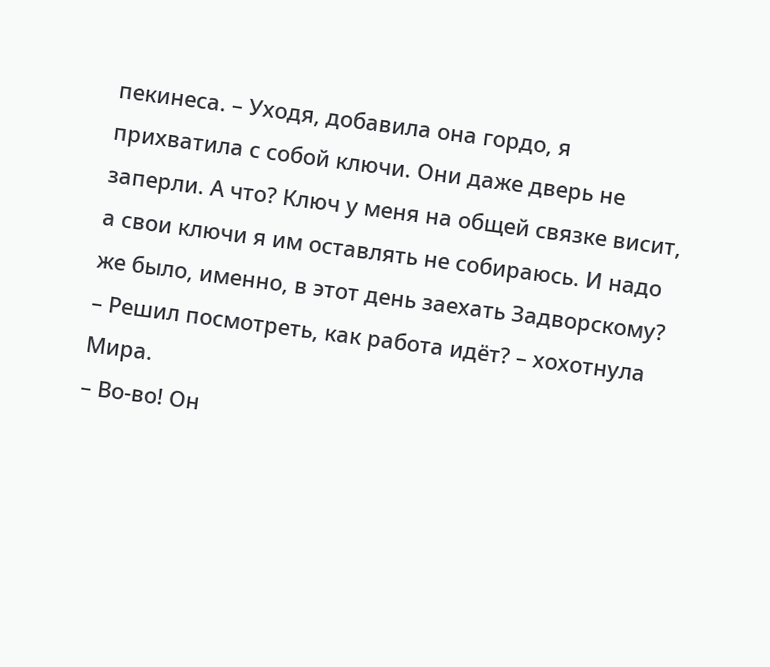пекинеса. – Уходя, добавила она гордо, я прихватила с собой ключи. Они даже дверь не заперли. А что? Ключ у меня на общей связке висит, а свои ключи я им оставлять не собираюсь. И надо же было, именно, в этот день заехать Задворскому?
– Решил посмотреть, как работа идёт? – хохотнула Мира.
– Во-во! Он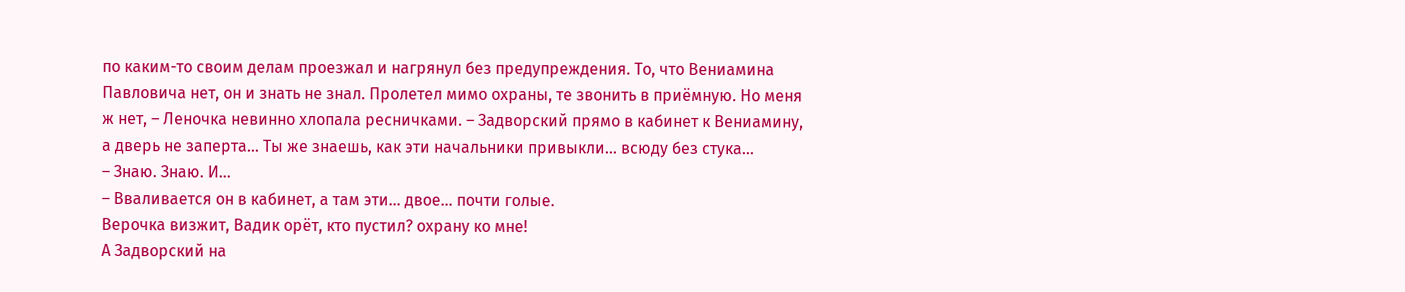по каким-то своим делам проезжал и нагрянул без предупреждения. То, что Вениамина Павловича нет, он и знать не знал. Пролетел мимо охраны, те звонить в приёмную. Но меня ж нет, – Леночка невинно хлопала ресничками. – Задворский прямо в кабинет к Вениамину, а дверь не заперта… Ты же знаешь, как эти начальники привыкли… всюду без стука…
– Знаю. Знаю. И…
– Вваливается он в кабинет, а там эти… двое… почти голые.
Верочка визжит, Вадик орёт, кто пустил? охрану ко мне!
А Задворский на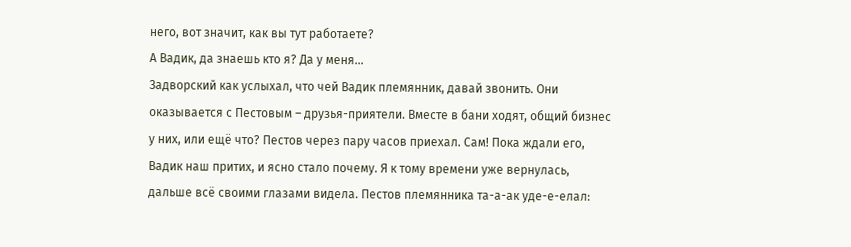него, вот значит, как вы тут работаете?
А Вадик, да знаешь кто я? Да у меня…
Задворский как услыхал, что чей Вадик племянник, давай звонить. Они оказывается с Пестовым – друзья-приятели. Вместе в бани ходят, общий бизнес у них, или ещё что? Пестов через пару часов приехал. Сам! Пока ждали его, Вадик наш притих, и ясно стало почему. Я к тому времени уже вернулась, дальше всё своими глазами видела. Пестов племянника та-а-ак уде-е-елал: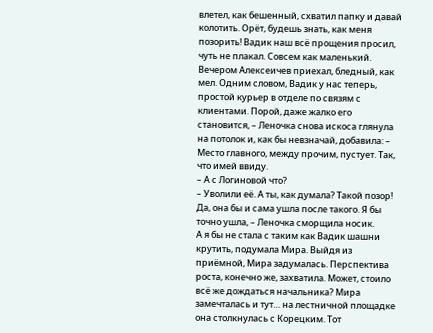влетел, как бешенный, схватил папку и давай колотить. Орёт, будешь знать, как меня позорить! Вадик наш всё прощения просил, чуть не плакал. Совсем как маленький. Вечером Алексеичев приехал, бледный, как мел. Одним словом, Вадик у нас теперь, простой курьер в отделе по связям с клиентами. Порой, даже жалко его становится, – Леночка снова искоса глянула на потолок и, как бы невзначай, добавила: – Место главного, между прочим, пустует. Так, что имей ввиду.
– А с Логиновой что?
– Уволили её. А ты, как думала? Такой позор! Да, она бы и сама ушла после такого. Я бы точно ушла, – Леночка сморщила носик.
А я бы не стала с таким как Вадик шашни крутить, подумала Мира. Выйдя из приёмной, Мира задумалась. Перспектива роста, конечно же, захватила. Может, стоило всё же дождаться начальника? Мира замечталась и тут… на лестничной площадке она столкнулась с Корецким. Тот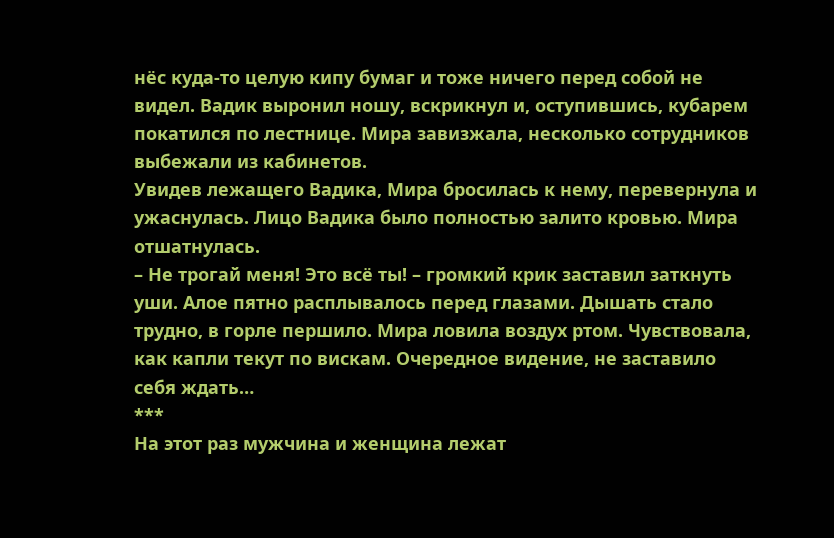нёс куда-то целую кипу бумаг и тоже ничего перед собой не видел. Вадик выронил ношу, вскрикнул и, оступившись, кубарем покатился по лестнице. Мира завизжала, несколько сотрудников выбежали из кабинетов.
Увидев лежащего Вадика, Мира бросилась к нему, перевернула и ужаснулась. Лицо Вадика было полностью залито кровью. Мира отшатнулась.
– Не трогай меня! Это всё ты! – громкий крик заставил заткнуть уши. Алое пятно расплывалось перед глазами. Дышать стало трудно, в горле першило. Мира ловила воздух ртом. Чувствовала, как капли текут по вискам. Очередное видение, не заставило себя ждать…
***
На этот раз мужчина и женщина лежат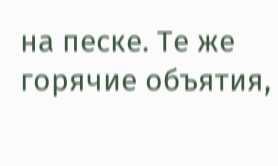на песке. Те же горячие объятия,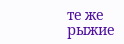те же рыжие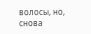волосы, но, снова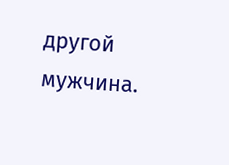другой мужчина.